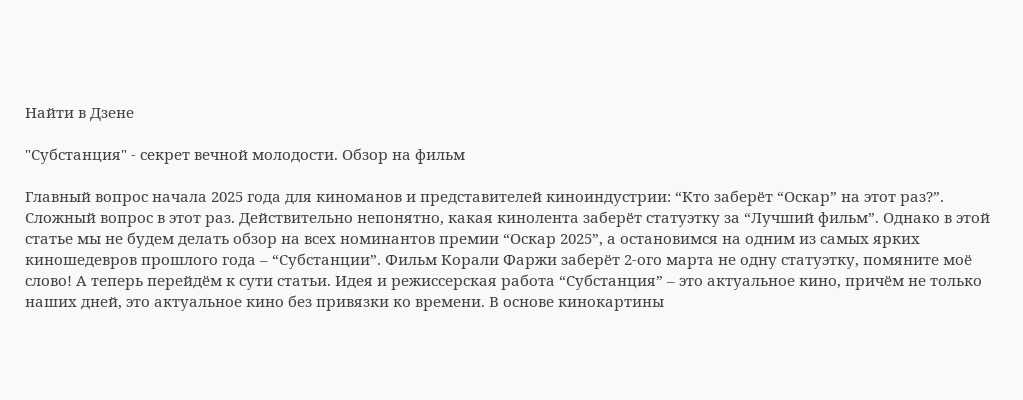Найти в Дзене

"Субстанция" - секрет вечной молодости. Обзор на фильм

Главный вопрос начала 2025 года для киноманов и представителей киноиндустрии: “Кто заберёт “Оскар” на этот раз?”. Сложный вопрос в этот раз. Действительно непонятно, какая кинолента заберёт статуэтку за “Лучший фильм”. Однако в этой статье мы не будем делать обзор на всех номинантов премии “Оскар 2025”, а остановимся на одним из самых ярких киношедевров прошлого года – “Субстанции”. Фильм Корали Фаржи заберёт 2-ого марта не одну статуэтку, помяните моё слово! А теперь перейдём к сути статьи. Идея и режиссерская работа “Субстанция” – это актуальное кино, причём не только наших дней, это актуальное кино без привязки ко времени. В основе кинокартины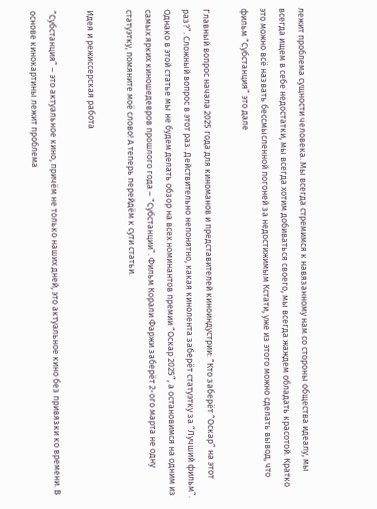лежит проблема сущности человека. Мы всегда стремимся к навязанному нам со стороны общества идеалу, мы всегда ищем в себе недостатки, мы всегда хотим добиваться своего, мы всегда жаждем обладать красотой. Кратко это можно всё назвать бессмысленной погоней за недостижимым Кстати, уже из этого можно сделать вывод, что фильм “Субстанция” это дале

Главный вопрос начала 2025 года для киноманов и представителей киноиндустрии: “Кто заберёт “Оскар” на этот раз?”. Сложный вопрос в этот раз. Действительно непонятно, какая кинолента заберёт статуэтку за “Лучший фильм”. Однако в этой статье мы не будем делать обзор на всех номинантов премии “Оскар 2025”, а остановимся на одним из самых ярких киношедевров прошлого года – “Субстанции”. Фильм Корали Фаржи заберёт 2-ого марта не одну статуэтку, помяните моё слово! А теперь перейдём к сути статьи.

Идея и режиссерская работа

“Субстанция” – это актуальное кино, причём не только наших дней, это актуальное кино без привязки ко времени. В основе кинокартины лежит проблема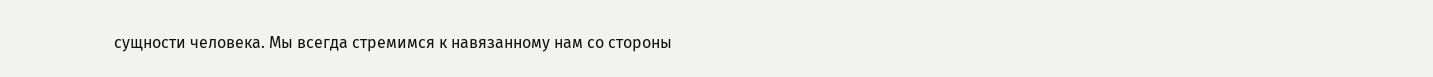сущности человека. Мы всегда стремимся к навязанному нам со стороны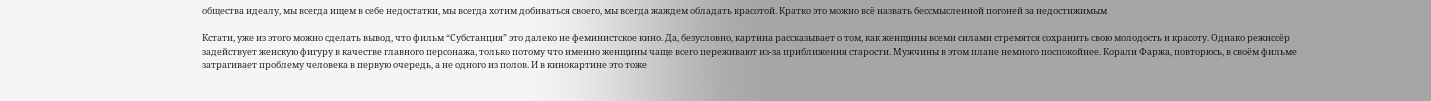общества идеалу, мы всегда ищем в себе недостатки, мы всегда хотим добиваться своего, мы всегда жаждем обладать красотой. Кратко это можно всё назвать бессмысленной погоней за недостижимым

Кстати, уже из этого можно сделать вывод, что фильм “Субстанция” это далеко не феминистское кино. Да, безусловно, картина рассказывает о том, как женщины всеми силами стремятся сохранить свою молодость и красоту. Однако режиссёр задействует женскую фигуру в качестве главного персонажа, только потому что именно женщины чаще всего переживают из-за приближения старости. Мужчины в этом плане немного поспокойнее. Корали Фаржа, повторюсь, в своём фильме затрагивает проблему человека в первую очередь, а не одного из полов. И в кинокартине это тоже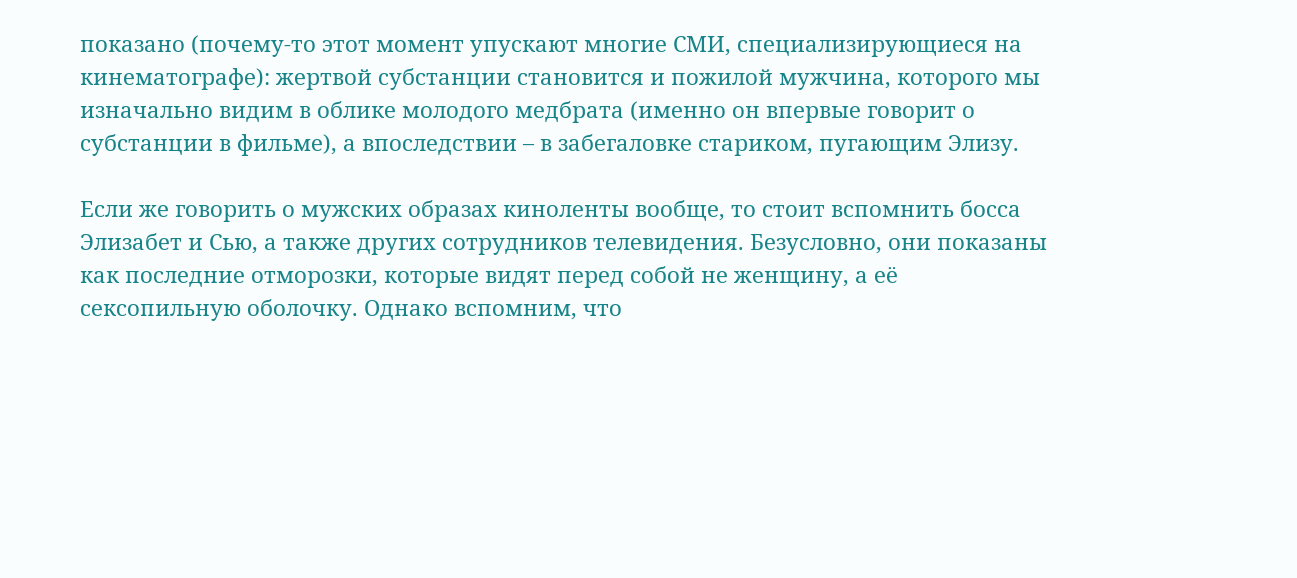показано (почему-то этот момент упускают многие СМИ, специализирующиеся на кинематографе): жертвой субстанции становится и пожилой мужчина, которого мы изначально видим в облике молодого медбрата (именно он впервые говорит о субстанции в фильме), а впоследствии – в забегаловке стариком, пугающим Элизу.

Если же говорить о мужских образах киноленты вообще, то стоит вспомнить босса Элизабет и Сью, а также других сотрудников телевидения. Безусловно, они показаны как последние отморозки, которые видят перед собой не женщину, а её сексопильную оболочку. Однако вспомним, что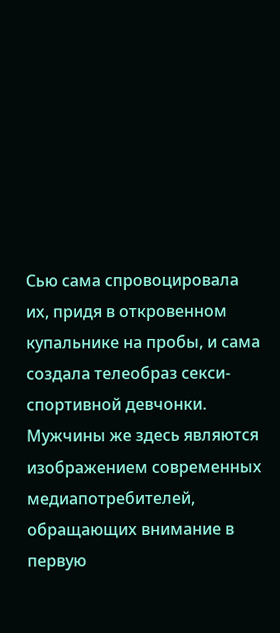Сью сама спровоцировала их, придя в откровенном купальнике на пробы, и сама создала телеобраз секси-спортивной девчонки. Мужчины же здесь являются изображением современных медиапотребителей, обращающих внимание в первую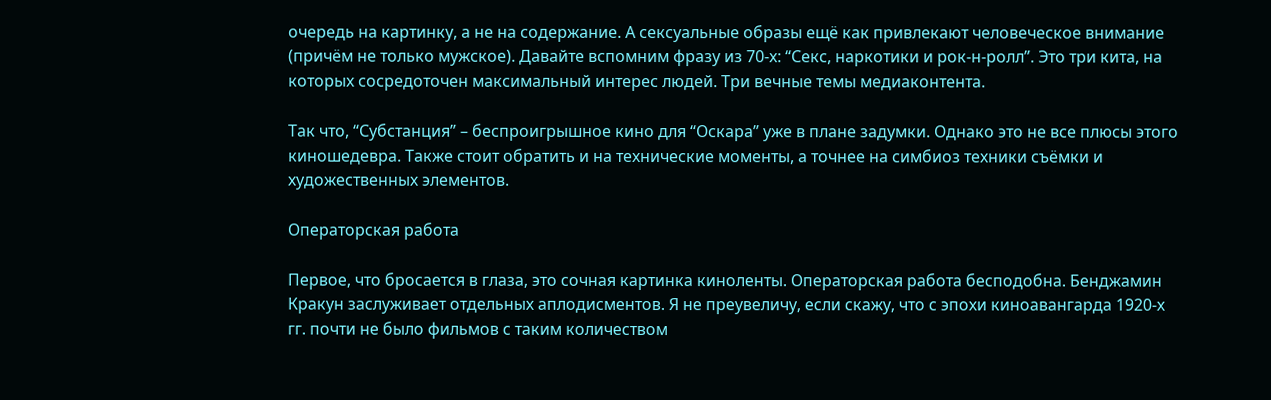очередь на картинку, а не на содержание. А сексуальные образы ещё как привлекают человеческое внимание (причём не только мужское). Давайте вспомним фразу из 70-х: “Секс, наркотики и рок-н-ролл”. Это три кита, на которых сосредоточен максимальный интерес людей. Три вечные темы медиаконтента.

Так что, “Субстанция” – беспроигрышное кино для “Оскара” уже в плане задумки. Однако это не все плюсы этого киношедевра. Также стоит обратить и на технические моменты, а точнее на симбиоз техники съёмки и художественных элементов.

Операторская работа

Первое, что бросается в глаза, это сочная картинка киноленты. Операторская работа бесподобна. Бенджамин Кракун заслуживает отдельных аплодисментов. Я не преувеличу, если скажу, что с эпохи киноавангарда 1920-х гг. почти не было фильмов с таким количеством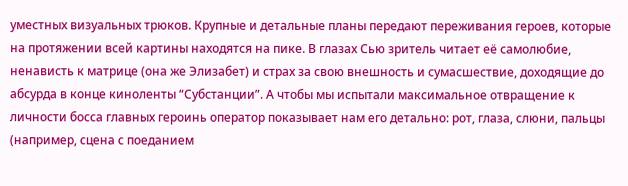уместных визуальных трюков. Крупные и детальные планы передают переживания героев, которые на протяжении всей картины находятся на пике. В глазах Сью зритель читает её самолюбие, ненависть к матрице (она же Элизабет) и страх за свою внешность и сумасшествие, доходящие до абсурда в конце киноленты “Субстанции”. А чтобы мы испытали максимальное отвращение к личности босса главных героинь оператор показывает нам его детально: рот, глаза, слюни, пальцы (например, сцена с поеданием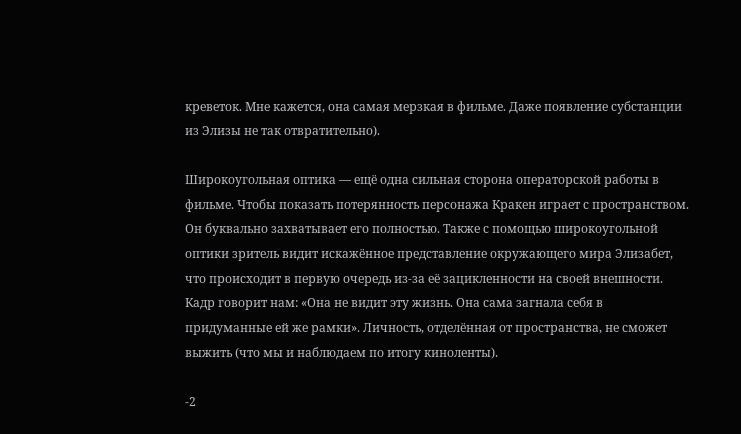креветок. Мне кажется, она самая мерзкая в фильме. Даже появление субстанции из Элизы не так отвратительно).

Широкоугольная оптика — ещё одна сильная сторона операторской работы в фильме. Чтобы показать потерянность персонажа Кракен играет с пространством. Он буквально захватывает его полностью. Также с помощью широкоугольной оптики зритель видит искажённое представление окружающего мира Элизабет, что происходит в первую очередь из-за её зацикленности на своей внешности. Кадр говорит нам: «Она не видит эту жизнь. Она сама загнала себя в придуманные ей же рамки». Личность, отделённая от пространства, не сможет выжить (что мы и наблюдаем по итогу киноленты).

-2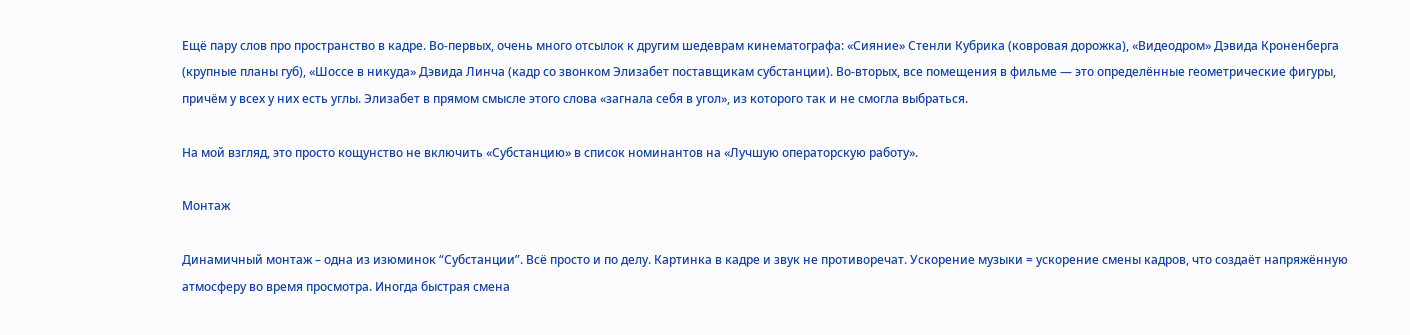Ещё пару слов про пространство в кадре. Во-первых, очень много отсылок к другим шедеврам кинематографа: «Сияние» Стенли Кубрика (ковровая дорожка), «Видеодром» Дэвида Кроненберга (крупные планы губ), «Шоссе в никуда» Дэвида Линча (кадр со звонком Элизабет поставщикам субстанции). Во-вторых, все помещения в фильме — это определённые геометрические фигуры, причём у всех у них есть углы. Элизабет в прямом смысле этого слова «загнала себя в угол», из которого так и не смогла выбраться.

На мой взгляд, это просто кощунство не включить «Субстанцию» в список номинантов на «Лучшую операторскую работу».

Монтаж

Динамичный монтаж – одна из изюминок “Субстанции”. Всё просто и по делу. Картинка в кадре и звук не противоречат. Ускорение музыки = ускорение смены кадров, что создаёт напряжённую атмосферу во время просмотра. Иногда быстрая смена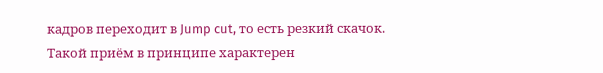кадров переходит в Jump cut, то есть резкий скачок. Такой приём в принципе характерен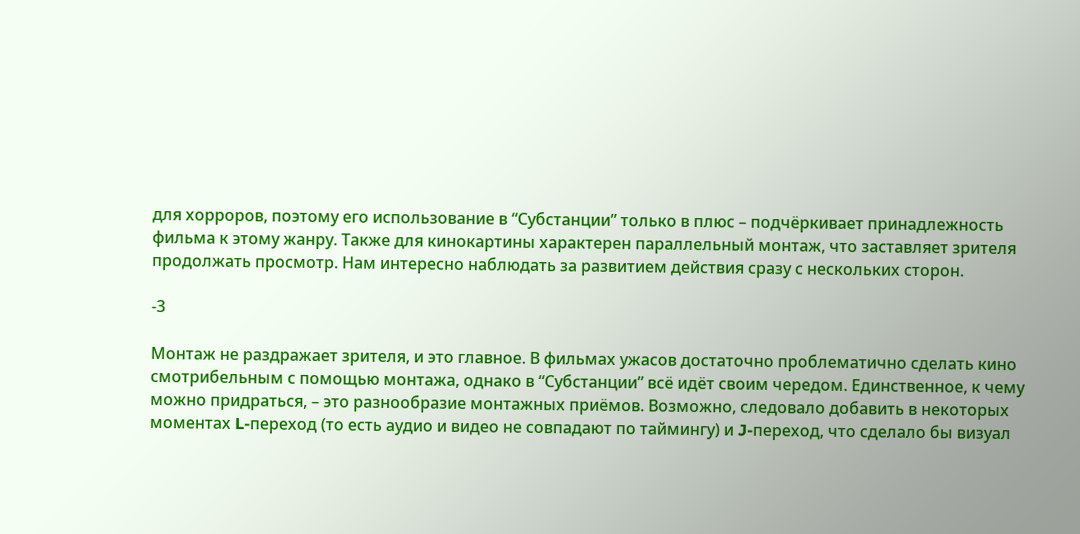для хорроров, поэтому его использование в “Субстанции” только в плюс – подчёркивает принадлежность фильма к этому жанру. Также для кинокартины характерен параллельный монтаж, что заставляет зрителя продолжать просмотр. Нам интересно наблюдать за развитием действия сразу с нескольких сторон.

-3

Монтаж не раздражает зрителя, и это главное. В фильмах ужасов достаточно проблематично сделать кино смотрибельным с помощью монтажа, однако в “Субстанции” всё идёт своим чередом. Единственное, к чему можно придраться, – это разнообразие монтажных приёмов. Возможно, следовало добавить в некоторых моментах L-переход (то есть аудио и видео не совпадают по таймингу) и J-переход, что сделало бы визуал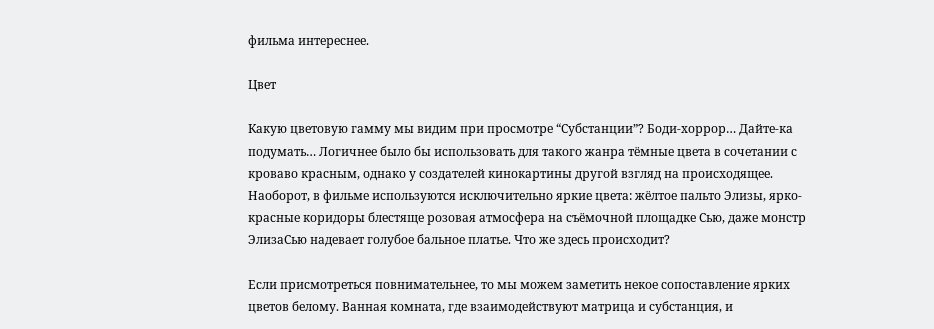фильма интереснее.

Цвет

Какую цветовую гамму мы видим при просмотре “Субстанции”? Боди-хоррор… Дайте-ка подумать… Логичнее было бы использовать для такого жанра тёмные цвета в сочетании с кроваво красным, однако у создателей кинокартины другой взгляд на происходящее. Наоборот, в фильме используются исключительно яркие цвета: жёлтое пальто Элизы, ярко-красные коридоры блестяще розовая атмосфера на съёмочной площадке Сью, даже монстр ЭлизаСью надевает голубое бальное платье. Что же здесь происходит?

Если присмотреться повнимательнее, то мы можем заметить некое сопоставление ярких цветов белому. Ванная комната, где взаимодействуют матрица и субстанция, и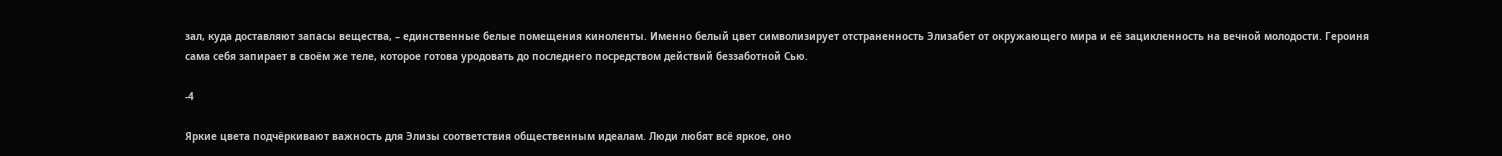зал, куда доставляют запасы вещества, – единственные белые помещения киноленты. Именно белый цвет символизирует отстраненность Элизабет от окружающего мира и её зацикленность на вечной молодости. Героиня сама себя запирает в своём же теле, которое готова уродовать до последнего посредством действий беззаботной Сью.

-4

Яркие цвета подчёркивают важность для Элизы соответствия общественным идеалам. Люди любят всё яркое, оно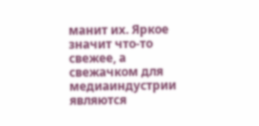манит их. Яркое значит что-то свежее, а свежачком для медиаиндустрии являются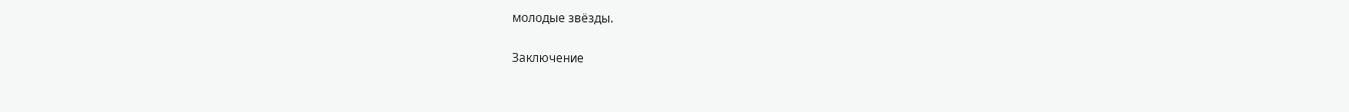молодые звёзды.

Заключение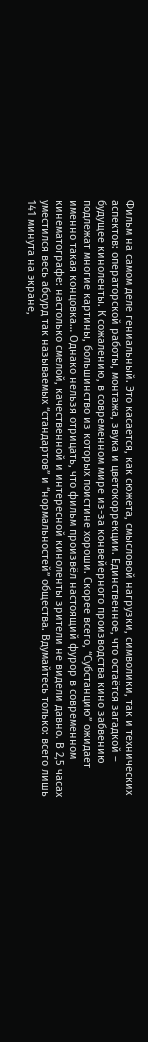Фильм на самом деле гениальный. Это касается, как сюжета, смысловой нагрузки, символики, так и технических аспектов: операторской работы, монтажа, звука и цветокоррекции. Единственное, что остаётся загадкой – будущее киноленты. К сожалению, в современном мире из-за конвейерного производства кино забвению подлежат многие картины, большинство из которых поистине хороши. Скорее всего, “Субстанцию” ожидает именно такая концовка… Однако нельзя отрицать, что фильм произвёл настоящий фурор в современном кинематографе: настолько смелой, качественной и интересной киноленты зрители не видели давно. В 2,5 часах уместился весь абсурд так называемых “стандартов” и “нормальностей” общества. Вдумайтесь только: всего лишь 141 минута на экране,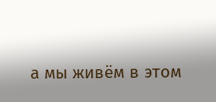а мы живём в этом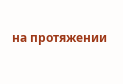на протяжении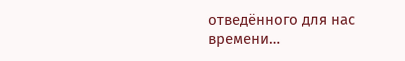отведённого для нас времени…